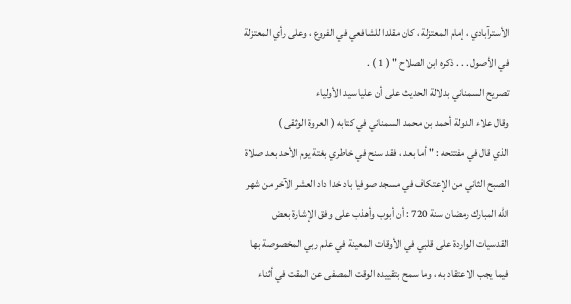الأسترآبادي ، إمام المعتزلة ، كان مقلدا للشافعي في الفروع ، وعلى رأي المعتزلة
في الأصول . . . ذكره ابن الصلاح " ( 1 ) .
تصريح السمناني بدلالة الحديث على أن عليا سيد الأولياء
وقال علاء الدولة أحمد بن محمد السمناني في كتابه ( العروة الوثقى )
الذي قال في مفتتحه : " أما بعد ، فقد سنح في خاطري بغتة يوم الأحد بعد صلاة
الصبح الثاني من الإعتكاف في مسجد صوفيا باد خدا داد العشر الآخر من شهر
الله المبارك رمضان سنة 720 : أن أبوب وأهذب على وفق الإشارة بعض
القدسيات الواردة على قلبي في الأوقات المعينة في علم ربي المخصوصة بها
فيما يجب الاعتقاد به ، وما سمح بتقييده الوقت المصفى عن المقت في أثناء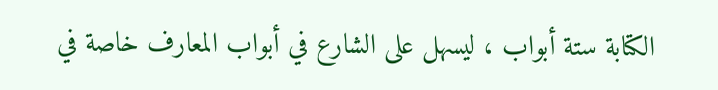الكتابة ستة أبواب ، ليسهل على الشارع في أبواب المعارف خاصة في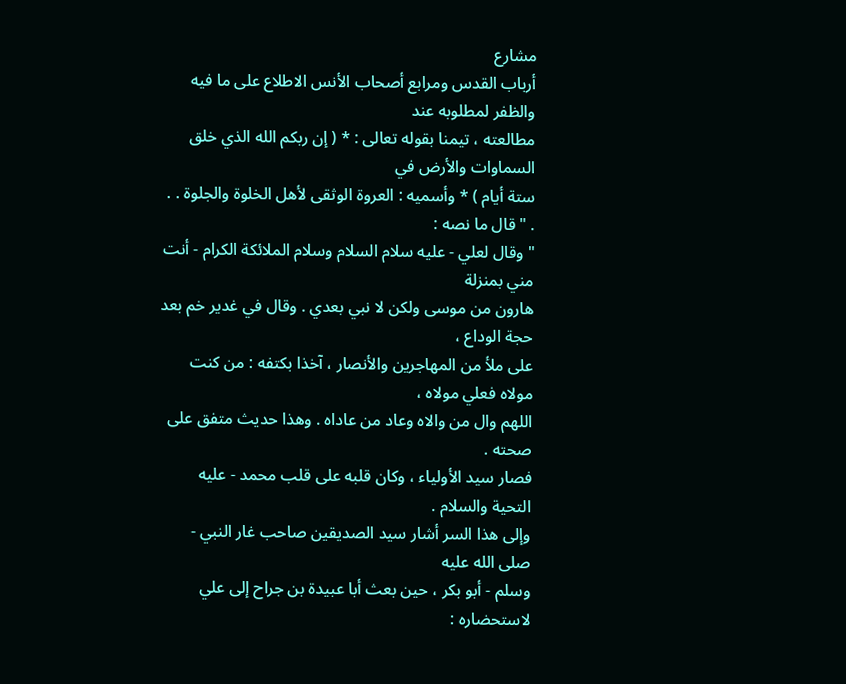مشارع
أرباب القدس ومرابع أصحاب الأنس الاطلاع على ما فيه والظفر لمطلوبه عند
مطالعته ، تيمنا بقوله تعالى : * ( إن ربكم الله الذي خلق السماوات والأرض في
ستة أيام ) * وأسميه : العروة الوثقى لأهل الخلوة والجلوة . . . " قال ما نصه :
" وقال لعلي - عليه سلام السلام وسلام الملائكة الكرام - أنت مني بمنزلة
هارون من موسى ولكن لا نبي بعدي . وقال في غدير خم بعد حجة الوداع ،
على ملأ من المهاجرين والأنصار ، آخذا بكتفه : من كنت مولاه فعلي مولاه ،
اللهم وال من والاه وعاد من عاداه . وهذا حديث متفق على صحته .
فصار سيد الأولياء ، وكان قلبه على قلب محمد - عليه التحية والسلام .
وإلى هذا السر أشار سيد الصديقين صاحب غار النبي - صلى الله عليه
وسلم - أبو بكر ، حين بعث أبا عبيدة بن جراح إلى علي لاستحضاره :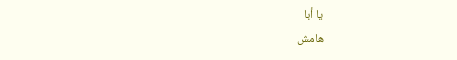يا أبا
هامش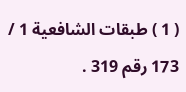( 1 ) طبقات الشافعية 1 / 173 رقم 319 .